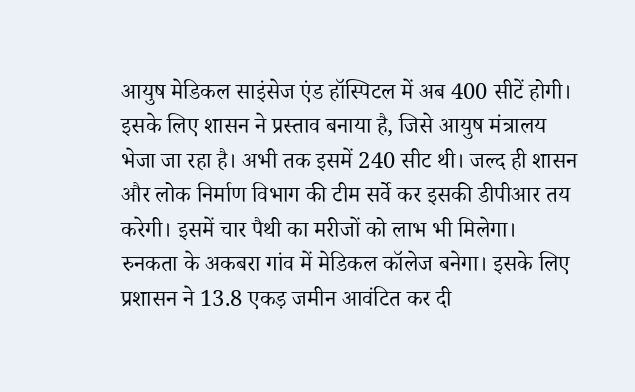आयुष मेडिकल साइंसेज एंड हॉस्पिटल में अब 400 सीटें होगी। इसके लिए शासन ने प्रस्ताव बनाया है, जिसे आयुष मंत्रालय भेजा जा रहा है। अभी तक इसमें 240 सीट थी। जल्द ही शासन और लोक निर्माण विभाग की टीम सर्वे कर इसकी डीपीआर तय करेगी। इसमें चार पैथी का मरीजों को लाभ भी मिलेगा।
रुनकता के अकबरा गांव में मेडिकल कॉलेज बनेगा। इसके लिए प्रशासन ने 13.8 एकड़ जमीन आवंटित कर दी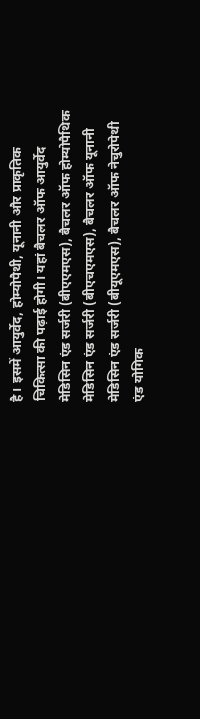है। इसमें आयुर्वेद, होम्योपैथी, यूनानी और प्राकृतिक चिकित्सा की पढ़ाई होगी। यहां बैचलर ऑफ आयुर्वेद मेडिसिन एंड सर्जरी (बीएएमएस), बैचलर ऑफ होम्योपैथिक मेडिसिन एंड सर्जरी (बीएचएमएस), बैचलर ऑफ यूनानी मेडिसिन एंड सर्जरी (बीयूएमएस), बैचलर ऑफ नेचुरोपेथी एंड योगिक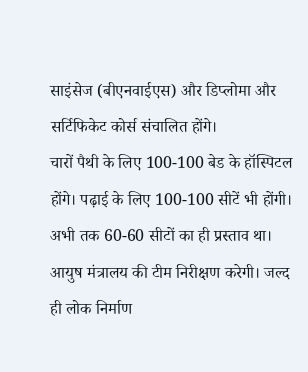साइंसेज (बीएनवाईएस) और डिप्लोमा और सर्टिफिकेट कोर्स संचालित होंगे।
चारों पैथी के लिए 100-100 बेड के हॉस्पिटल होंगे। पढ़ाई के लिए 100-100 सीटें भी होंगी। अभी तक 60-60 सीटों का ही प्रस्ताव था। आयुष मंत्रालय की टीम निरीक्षण करेगी। जल्द ही लोक निर्माण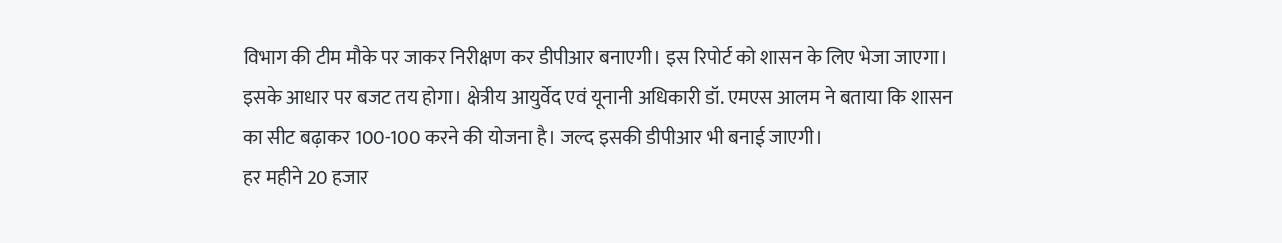विभाग की टीम मौके पर जाकर निरीक्षण कर डीपीआर बनाएगी। इस रिपोर्ट को शासन के लिए भेजा जाएगा। इसके आधार पर बजट तय होगा। क्षेत्रीय आयुर्वेद एवं यूनानी अधिकारी डॉ. एमएस आलम ने बताया कि शासन का सीट बढ़ाकर 100-100 करने की योजना है। जल्द इसकी डीपीआर भी बनाई जाएगी।
हर महीने 20 हजार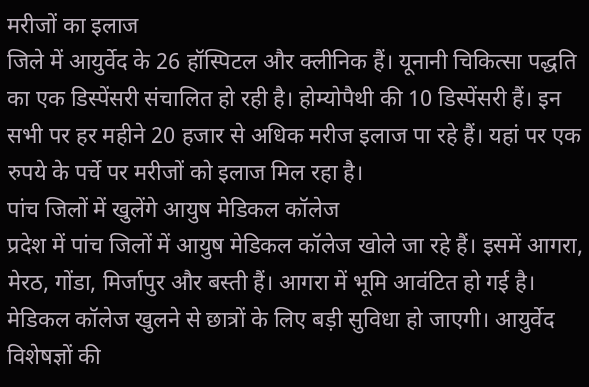मरीजों का इलाज
जिले में आयुर्वेद के 26 हॉस्पिटल और क्लीनिक हैं। यूनानी चिकित्सा पद्धति का एक डिस्पेंसरी संचालित हो रही है। होम्योपैथी की 10 डिस्पेंसरी हैं। इन सभी पर हर महीने 20 हजार से अधिक मरीज इलाज पा रहे हैं। यहां पर एक रुपये के पर्चे पर मरीजों को इलाज मिल रहा है।
पांच जिलों में खुलेंगे आयुष मेडिकल कॉलेज
प्रदेश में पांच जिलों में आयुष मेडिकल कॉलेज खोले जा रहे हैं। इसमें आगरा, मेरठ, गोंडा, मिर्जापुर और बस्ती हैं। आगरा में भूमि आवंटित हो गई है। मेडिकल कॉलेज खुलने से छात्रों के लिए बड़ी सुविधा हो जाएगी। आयुर्वेद विशेषज्ञों की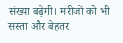संख्या बढ़ेगी। मरीजों को भी सस्ता और बेहतर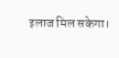इलाज मिल सकेगा।